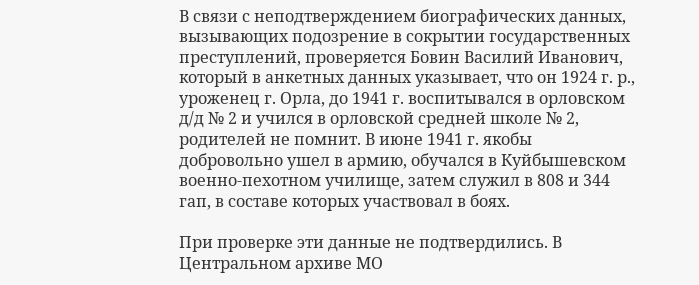В связи с неподтверждением биографических данных, вызывающих подозрение в сокрытии государственных преступлений, проверяется Бовин Василий Иванович, который в анкетных данных указывает, что он 1924 г. р., уроженец г. Орла, до 1941 г. воспитывался в орловском д/д № 2 и учился в орловской средней школе № 2, родителей не помнит. В июне 1941 г. якобы добровольно ушел в армию, обучался в Куйбышевском военно-пехотном училище, затем служил в 808 и 344 гап, в составе которых участвовал в боях.

При проверке эти данные не подтвердились. В Центральном архиве МО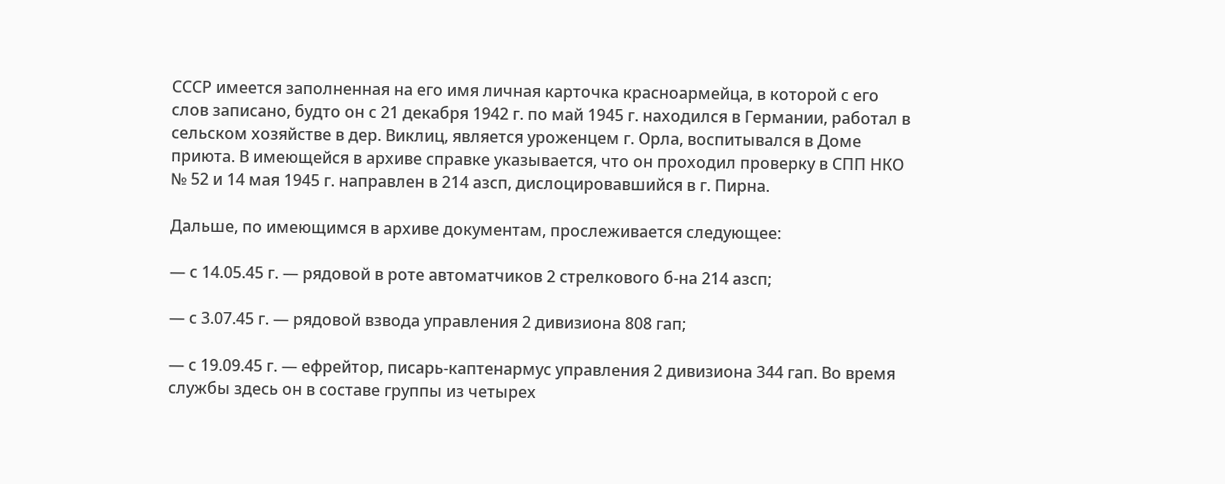СССР имеется заполненная на его имя личная карточка красноармейца, в которой с его слов записано, будто он с 21 декабря 1942 г. по май 1945 г. находился в Германии, работал в сельском хозяйстве в дер. Виклиц, является уроженцем г. Орла, воспитывался в Доме приюта. В имеющейся в архиве справке указывается, что он проходил проверку в СПП НКО № 52 и 14 мая 1945 г. направлен в 214 азсп, дислоцировавшийся в г. Пирна.

Дальше, по имеющимся в архиве документам, прослеживается следующее:

— с 14.05.45 г. — рядовой в роте автоматчиков 2 стрелкового б-на 214 азсп;

— с 3.07.45 г. — рядовой взвода управления 2 дивизиона 808 гап;

— с 19.09.45 г. — ефрейтор, писарь-каптенармус управления 2 дивизиона 344 гап. Во время службы здесь он в составе группы из четырех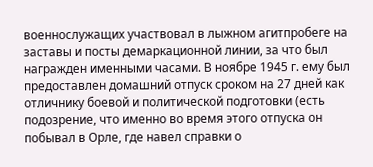военнослужащих участвовал в лыжном агитпробеге на заставы и посты демаркационной линии, за что был награжден именными часами. В ноябре 1945 г. ему был предоставлен домашний отпуск сроком на 27 дней как отличнику боевой и политической подготовки (есть подозрение, что именно во время этого отпуска он побывал в Орле, где навел справки о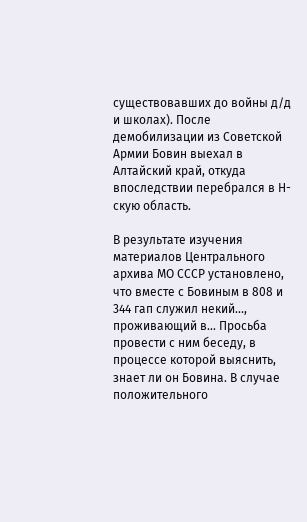существовавших до войны д/д и школах). После демобилизации из Советской Армии Бовин выехал в Алтайский край, откуда впоследствии перебрался в Н-скую область.

В результате изучения материалов Центрального архива МО СССР установлено, что вместе с Бовиным в 808 и 344 гап служил некий..., проживающий в... Просьба провести с ним беседу, в процессе которой выяснить, знает ли он Бовина. В случае положительного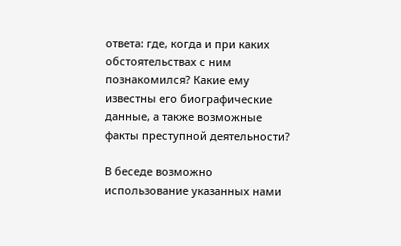ответа: где, когда и при каких обстоятельствах с ним познакомился? Какие ему известны его биографические данные, а также возможные факты преступной деятельности?

В беседе возможно использование указанных нами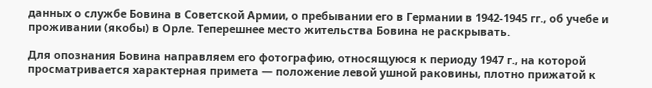данных о службе Бовина в Советской Армии, о пребывании его в Германии в 1942-1945 гг., об учебе и проживании (якобы) в Орле. Теперешнее место жительства Бовина не раскрывать.

Для опознания Бовина направляем его фотографию, относящуюся к периоду 1947 г., на которой просматривается характерная примета — положение левой ушной раковины, плотно прижатой к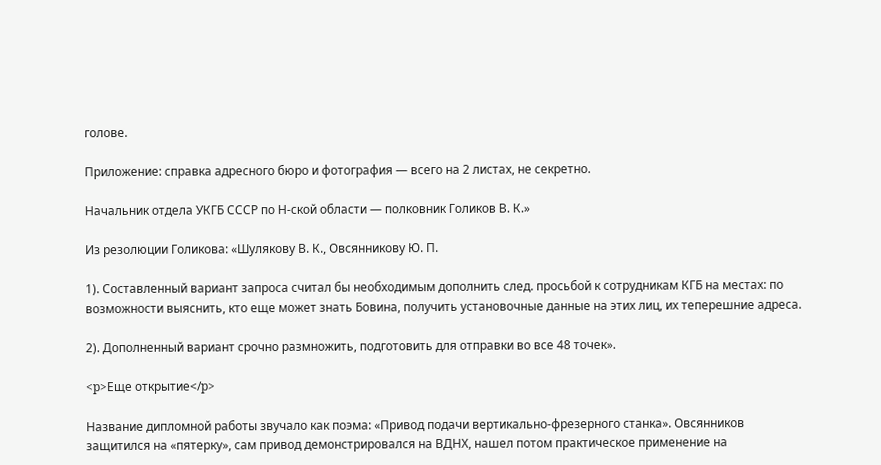голове.

Приложение: справка адресного бюро и фотография — всего на 2 листах, не секретно.

Начальник отдела УКГБ СССР по Н-ской области — полковник Голиков В. К.»

Из резолюции Голикова: «Шулякову В. К., Овсянникову Ю. П.

1). Составленный вариант запроса считал бы необходимым дополнить след. просьбой к сотрудникам КГБ на местах: по возможности выяснить, кто еще может знать Бовина, получить установочные данные на этих лиц, их теперешние адреса.

2). Дополненный вариант срочно размножить, подготовить для отправки во все 48 точек».

<p>Еще открытие</p>

Название дипломной работы звучало как поэма: «Привод подачи вертикально-фрезерного станка». Овсянников защитился на «пятерку», сам привод демонстрировался на ВДНХ, нашел потом практическое применение на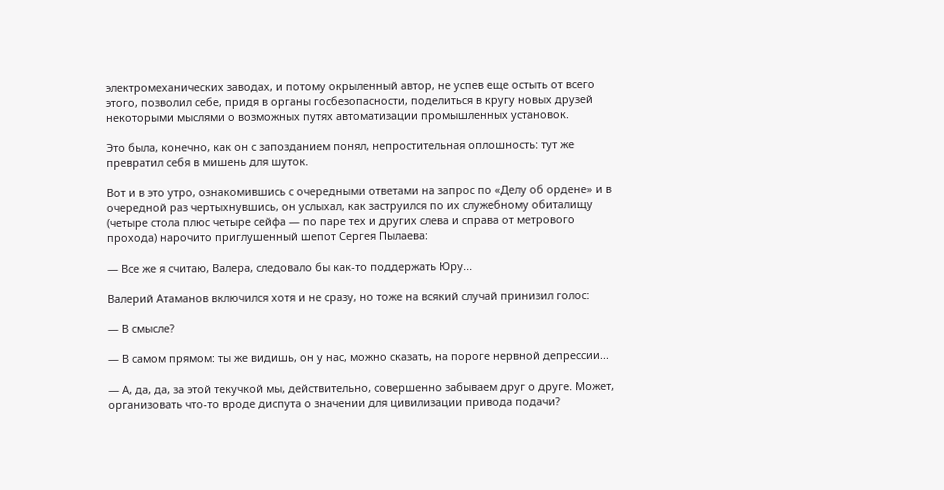электромеханических заводах, и потому окрыленный автор, не успев еще остыть от всего этого, позволил себе, придя в органы госбезопасности, поделиться в кругу новых друзей некоторыми мыслями о возможных путях автоматизации промышленных установок.

Это была, конечно, как он с запозданием понял, непростительная оплошность: тут же превратил себя в мишень для шуток.

Вот и в это утро, ознакомившись с очередными ответами на запрос по «Делу об ордене» и в очередной раз чертыхнувшись, он услыхал, как заструился по их служебному обиталищу (четыре стола плюс четыре сейфа — по паре тех и других слева и справа от метрового прохода) нарочито приглушенный шепот Сергея Пылаева:

— Все же я считаю, Валера, следовало бы как-то поддержать Юру...

Валерий Атаманов включился хотя и не сразу, но тоже на всякий случай принизил голос:

— В смысле?

— В самом прямом: ты же видишь, он у нас, можно сказать, на пороге нервной депрессии...

— А, да, да, за этой текучкой мы, действительно, совершенно забываем друг о друге. Может, организовать что-то вроде диспута о значении для цивилизации привода подачи?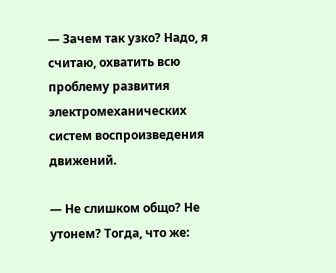— Зачем так узко? Надо, я считаю, охватить всю проблему развития электромеханических систем воспроизведения движений.

— Не слишком общо? Не утонем? Тогда, что же: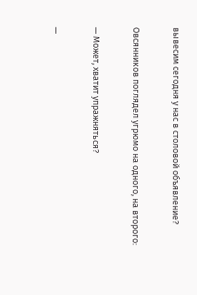вывесим сегодня у нас в столовой объявление?

Овсянников поглядел угрюмо на одного, на второго:

— Может, хватит упражняться?

—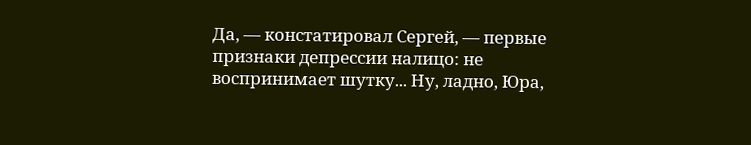Да, — констатировал Сергей, — первые признаки депрессии налицо: не воспринимает шутку... Ну, ладно, Юра,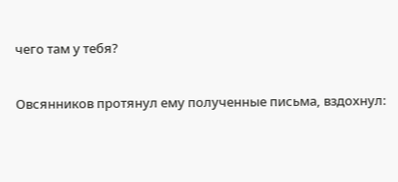чего там у тебя?

Овсянников протянул ему полученные письма, вздохнул: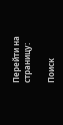Перейти на страницу:

Поиск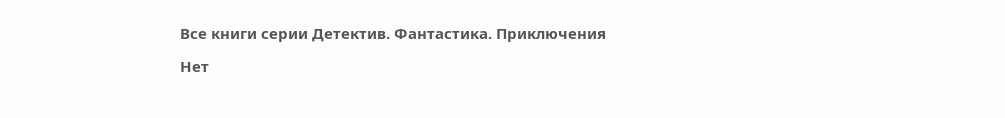Все книги серии Детектив. Фантастика. Приключения

Нет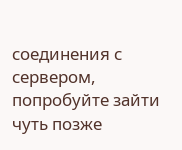соединения с сервером, попробуйте зайти чуть позже